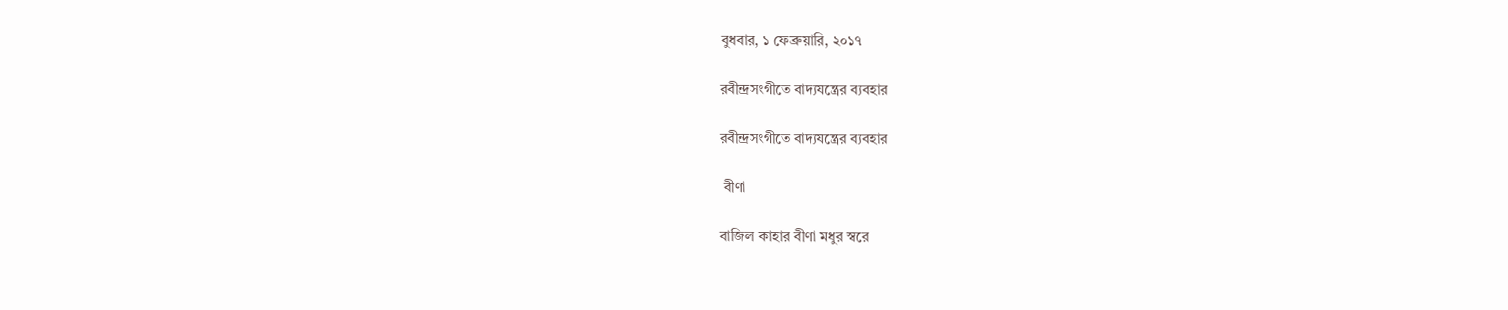বুধবার, ১ ফেব্রুয়ারি, ২০১৭

রবীন্দ্রসংগীতে বাদ্যযন্ত্রের ব্যবহার

রবীন্দ্রসংগীতে বাদ্যযন্ত্রের ব্যবহার

 বীণা

বাজিল কাহার বীণা মধুর স্বরে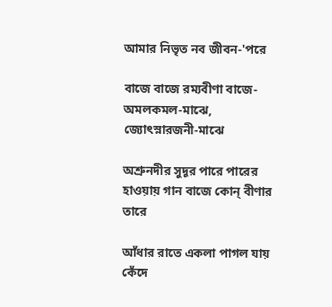আমার নিভৃত নব জীবন-'পরে

বাজে বাজে রম্যবীণা বাজে-অমলকমল-মাঝে, জ্যোৎস্নারজনী-মাঝে

অশ্রুনদীর সুদূর পারে পারের হাওয়ায় গান বাজে কোন্ বীণার তারে

আঁধার রাতে একলা পাগল যায় কেঁদে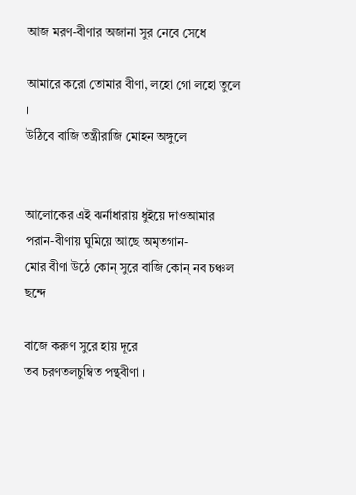আজ মরণ-বীণার অজানা সুর নেবে সেধে

আমারে করো তোমার বীণা, লহো গো লহো তুলে ।
উঠিবে বাজি তন্ত্রীরাজি মোহন অঙ্গুলে


আলোকের এই ঝর্নাধারায় ধুইয়ে দাওআমার পরান-বীণায় ঘুমিয়ে আছে অমৃতগান-
মোর বীণা উঠে কোন্ সুরে বাজি কোন্ নব চঞ্চল ছন্দে

বাজে করুণ সুরে হায় দূরে
তব চরণতলচুম্বিত পন্থবীণা ।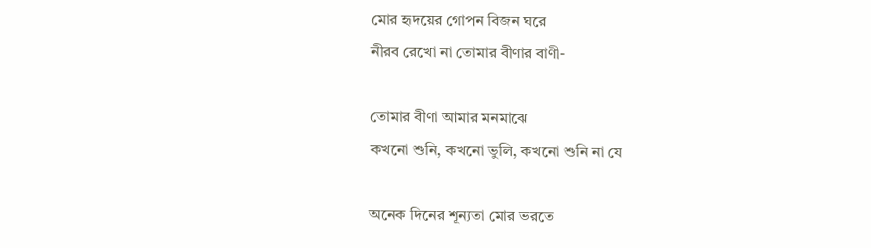মোর হৃদয়ের গোপন বিজন ঘরে
নীরব রেখো না তোমার বীণার বাণী-

তোমার বীণা আমার মনমাঝে
কখনো শুনি, কখনো ভুলি, কখনো শুনি না যে

অনেক দিনের শূন্যতা মোর ভরতে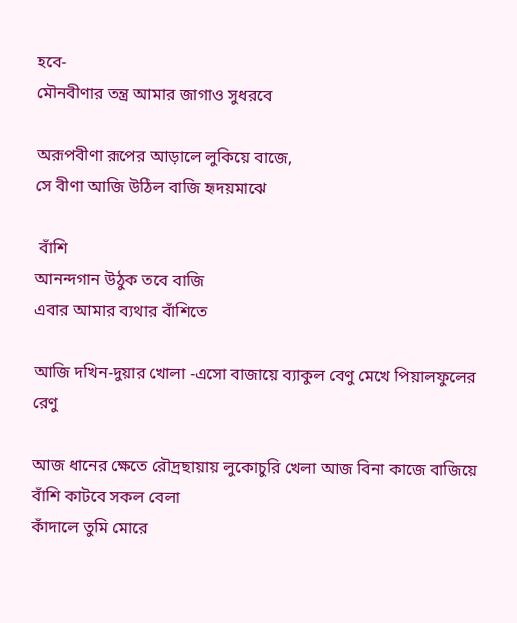হবে-
মৌনবীণার তন্ত্র আমার জাগাও সুধরবে

অরূপবীণা রূপের আড়ালে লুকিয়ে বাজে,
সে বীণা আজি উঠিল বাজি হৃদয়মাঝে

 বাঁশি
আনন্দগান উঠুক তবে বাজি
এবার আমার ব্যথার বাঁশিতে

আজি দখিন-দুয়ার খোলা -এসো বাজায়ে ব্যাকুল বেণু মেখে পিয়ালফুলের রেণু

আজ ধানের ক্ষেতে রৌদ্রছায়ায় লুকোচুরি খেলা আজ বিনা কাজে বাজিয়ে বাঁশি কাটবে সকল বেলা
কাঁদালে তুমি মোরে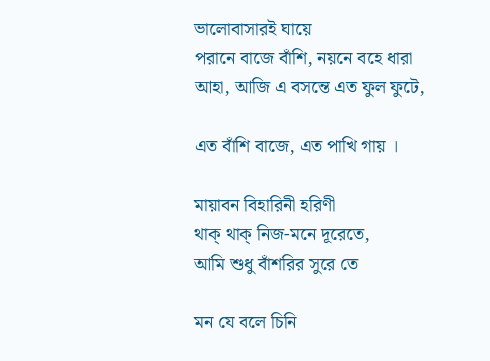ভালোবাসারই ঘায়ে
পরানে বাজে বাঁশি, নয়নে বহে ধারা
আহা, আজি এ বসন্তে এত ফুল ফুটে,

এত বাঁশি বাজে, এত পাখি গায় ।

মায়াবন বিহারিনী হরিণী
থাক্ থাক্ নিজ-মনে দূরেতে,
আমি শুধু বাঁশরির সুরে তে

মন যে বলে চিনি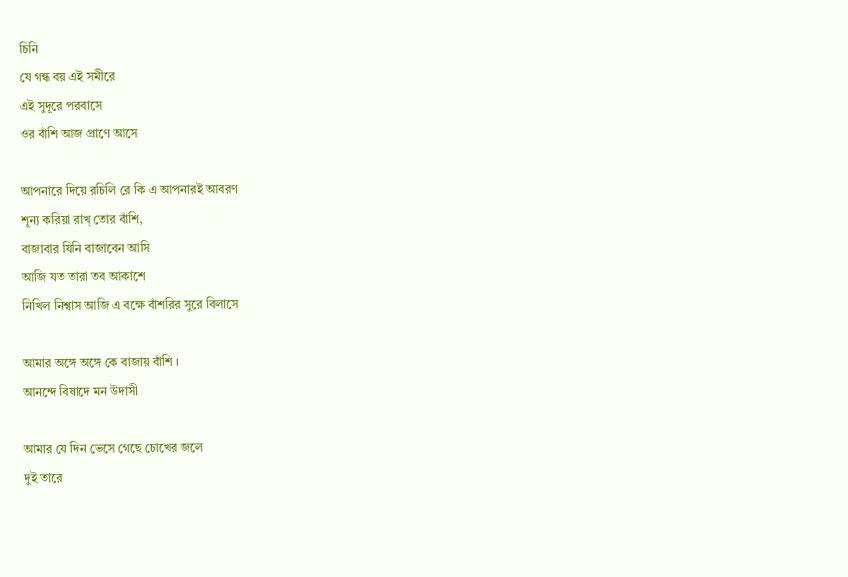চিনি
যে গন্ধ বয় এই সমীরে
এই সুদূরে পরবাসে
ওর বাঁশি আজ প্রাণে আসে

আপনারে দিয়ে রচিলি রে কি এ আপনারই আবরণ
শূন্য করিয়া রাখ্‌ তোর বাঁশি,
বাজাবার যিনি বাজাবেন আসি
আজি যত তারা তব আকাশে
নিখিল নিশ্বাস আজি এ বক্ষে বাঁশরির সুরে বিলাসে

আমার অঙ্গে অঙ্গে কে বাজায় বাঁশি ।
আনন্দে বিষাদে মন উদাসী

আমার যে দিন ভেসে গেছে চোখের জলে
দুই তারে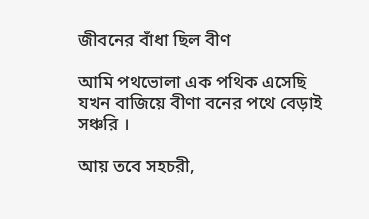জীবনের বাঁধা ছিল বীণ

আমি পথভোলা এক পথিক এসেছি
যখন বাজিয়ে বীণা বনের পথে বেড়াই সঞ্চরি ।

আয় তবে সহচরী,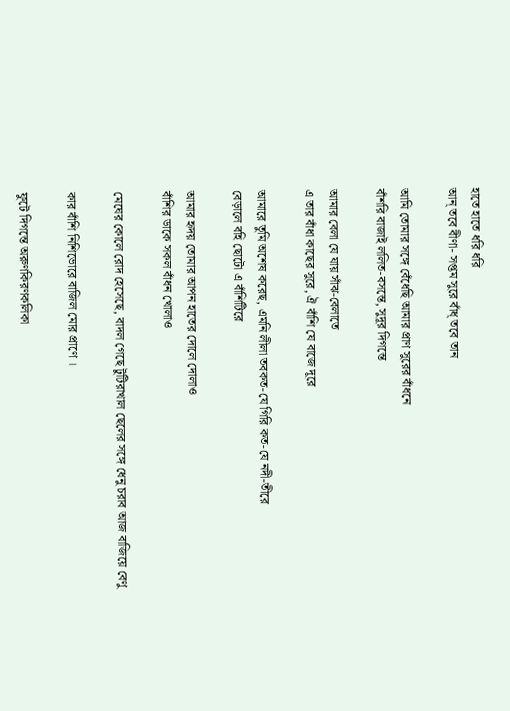হাতে হাতে ধরি ধরি
আন্‌ তবে বীণা- সপ্তম সুরে বাঁধ্‌ তবে তান

আমি তোমার সঙ্গে বেঁধেছি আমার প্রাণ সুরের বাঁধনে
বাঁশরি বাজাই ললিত-বসন্তে, সুদূর দিগন্তে

আমার বেলা যে যায় সাঁঝ-বেলাতে
এ তার বাঁধা কাছের সুরে, ঐ বাঁশি যে বাজে দূরে

আমারে তুমি অশেষ করেছ, এমনি লীলা তবকত-যে গিরি কত-যে নদী-তীরে
বেড়ালে বহি ছোটো এ বাঁশিটিরে

আমার হৃদয় তোমার আপন হাতের দোলে দোলাও
বাঁশির ডাকে সকল বাঁধন খোলাও

মেঘের কোলে রোদ হেসেছে, বাদল গেছে টুটিরাখাল ছেলের সঙ্গে ধেনু চরাব আজ বাজিয়ে বেণু

কার বাঁশি নিশিভোরে বাজিল মোর প্রাণে ।

ফুটে দিগন্তে অরুণকিরণকলিকা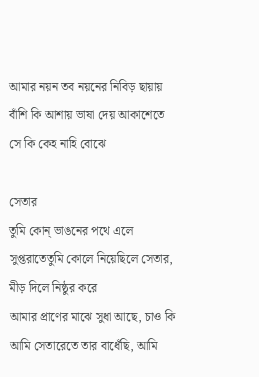আমার নয়ন তব নয়নের নিবিড় ছায়ায়
বাঁশি কি আশায় ভাষা দেয় আকাশেতে
সে কি কেহ নাহি বোঝে

সেতার
তুমি কোন্‌ ভাঙনের পথে এলে সুপ্তরাতেতুমি কোলে নিয়েছিলে সেতার, মীড় দিলে নিষ্ঠুর করে
আমার প্রাণের মাঝে সুধা আছে, চাও কি
আমি সেতারেতে তার বাধেঁছি, আমি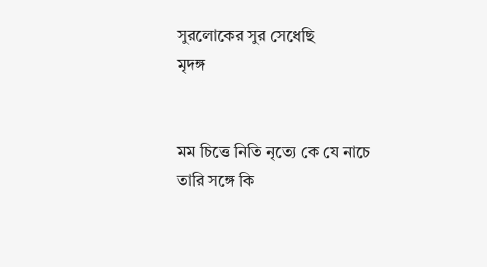সুরলোকের সুর সেধেছি
মৃদঙ্গ


মম চিত্তে নিতি নৃত্যে কে যে নাচে
তারি সঙ্গে কি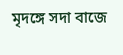মৃদঙ্গে সদা বাজে